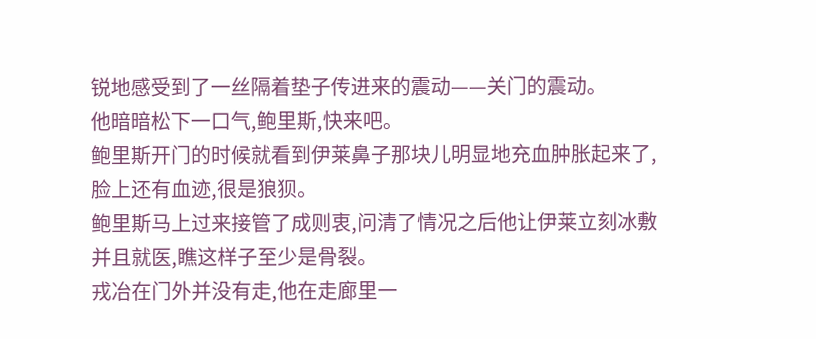锐地感受到了一丝隔着垫子传进来的震动——关门的震动。
他暗暗松下一口气,鲍里斯,快来吧。
鲍里斯开门的时候就看到伊莱鼻子那块儿明显地充血肿胀起来了,脸上还有血迹,很是狼狈。
鲍里斯马上过来接管了成则衷,问清了情况之后他让伊莱立刻冰敷并且就医,瞧这样子至少是骨裂。
戎冶在门外并没有走,他在走廊里一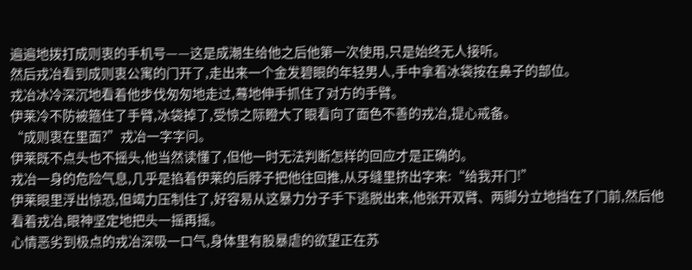遍遍地拨打成则衷的手机号——这是成潮生给他之后他第一次使用,只是始终无人接听。
然后戎冶看到成则衷公寓的门开了,走出来一个金发碧眼的年轻男人,手中拿着冰袋按在鼻子的部位。
戎冶冰冷深沉地看着他步伐匆匆地走过,蓦地伸手抓住了对方的手臂。
伊莱冷不防被箍住了手臂,冰袋掉了,受惊之际瞪大了眼看向了面色不善的戎冶,提心戒备。
“成则衷在里面?”戎冶一字字问。
伊莱既不点头也不摇头,他当然读懂了,但他一时无法判断怎样的回应才是正确的。
戎冶一身的危险气息,几乎是掐着伊莱的后脖子把他往回推,从牙缝里挤出字来:“给我开门!”
伊莱眼里浮出惊恐,但竭力压制住了,好容易从这暴力分子手下逃脱出来,他张开双臂、两脚分立地挡在了门前,然后他看着戎冶,眼神坚定地把头一摇再摇。
心情恶劣到极点的戎冶深吸一口气,身体里有股暴虐的欲望正在苏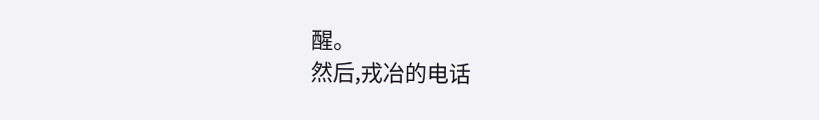醒。
然后,戎冶的电话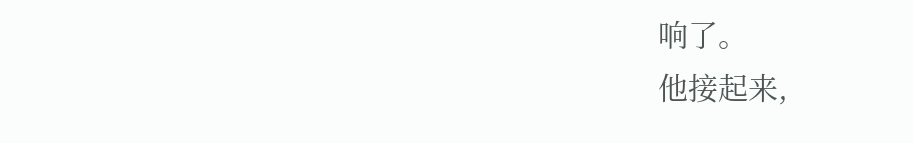响了。
他接起来,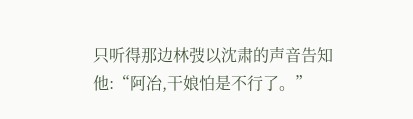只听得那边林弢以沈肃的声音告知他:“阿冶,干娘怕是不行了。”